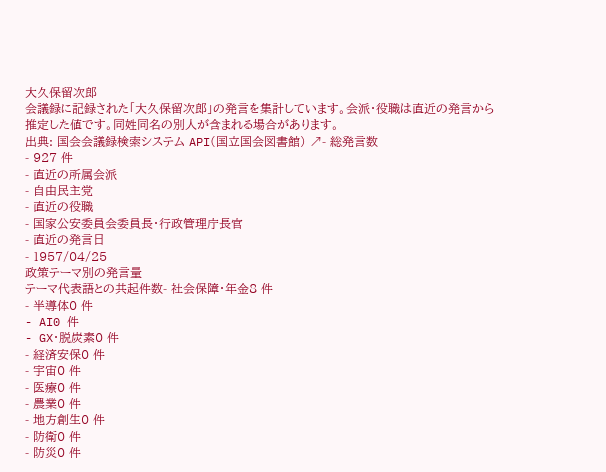大久保留次郎
会議録に記録された「大久保留次郎」の発言を集計しています。会派・役職は直近の発言から推定した値です。同姓同名の別人が含まれる場合があります。
出典: 国会会議録検索システム API(国立国会図書館) ↗- 総発言数
- 927 件
- 直近の所属会派
- 自由民主党
- 直近の役職
- 国家公安委員会委員長・行政管理庁長官
- 直近の発言日
- 1957/04/25
政策テーマ別の発言量
テーマ代表語との共起件数- 社会保障・年金8 件
- 半導体0 件
- AI0 件
- GX・脱炭素0 件
- 経済安保0 件
- 宇宙0 件
- 医療0 件
- 農業0 件
- 地方創生0 件
- 防衛0 件
- 防災0 件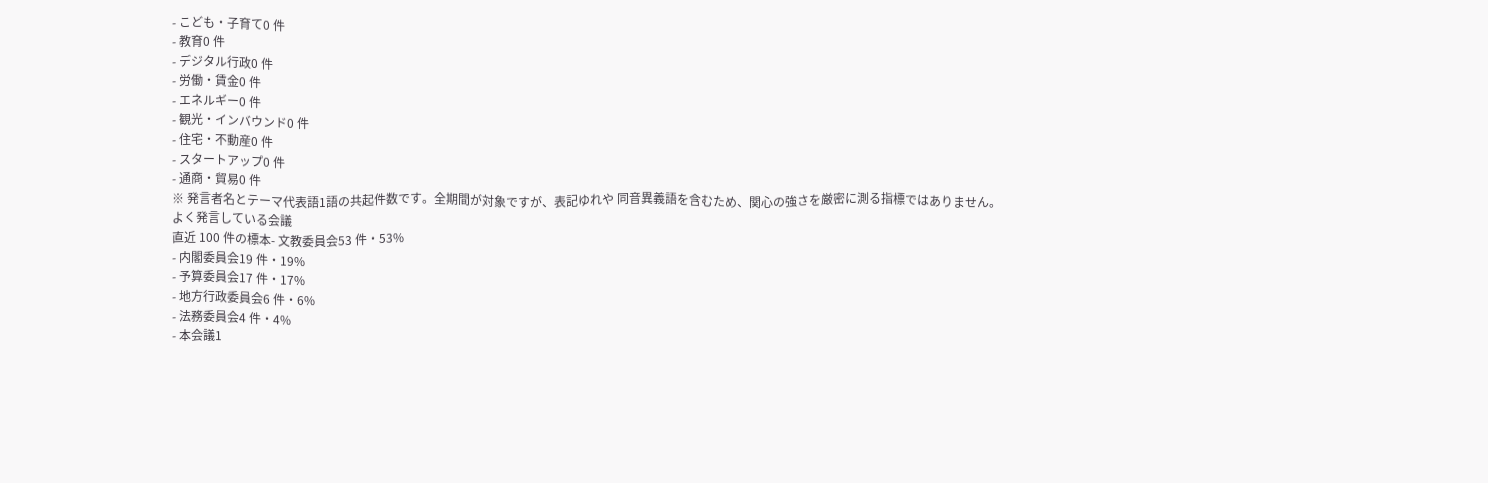- こども・子育て0 件
- 教育0 件
- デジタル行政0 件
- 労働・賃金0 件
- エネルギー0 件
- 観光・インバウンド0 件
- 住宅・不動産0 件
- スタートアップ0 件
- 通商・貿易0 件
※ 発言者名とテーマ代表語1語の共起件数です。全期間が対象ですが、表記ゆれや 同音異義語を含むため、関心の強さを厳密に測る指標ではありません。
よく発言している会議
直近 100 件の標本- 文教委員会53 件・53%
- 内閣委員会19 件・19%
- 予算委員会17 件・17%
- 地方行政委員会6 件・6%
- 法務委員会4 件・4%
- 本会議1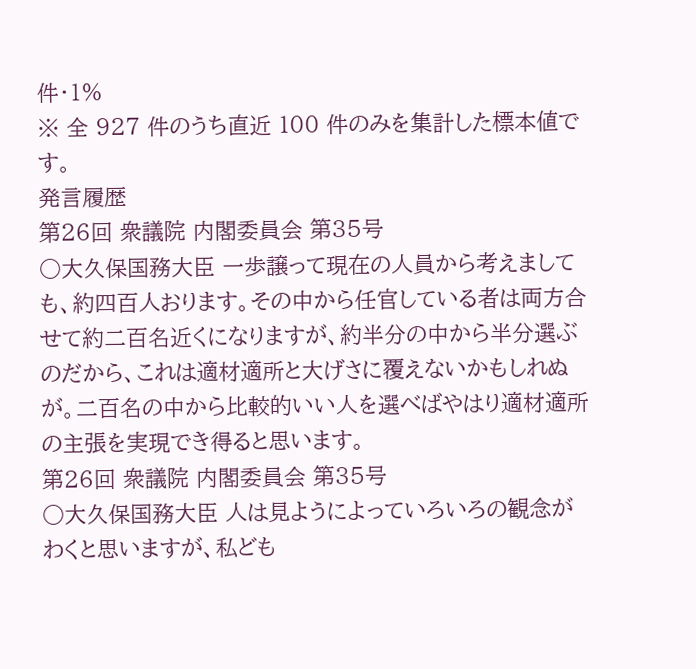件・1%
※ 全 927 件のうち直近 100 件のみを集計した標本値です。
発言履歴
第26回 衆議院 内閣委員会 第35号
○大久保国務大臣 一歩譲って現在の人員から考えましても、約四百人おります。その中から任官している者は両方合せて約二百名近くになりますが、約半分の中から半分選ぶのだから、これは適材適所と大げさに覆えないかもしれぬが。二百名の中から比較的いい人を選べばやはり適材適所の主張を実現でき得ると思います。
第26回 衆議院 内閣委員会 第35号
○大久保国務大臣 人は見ようによっていろいろの観念がわくと思いますが、私ども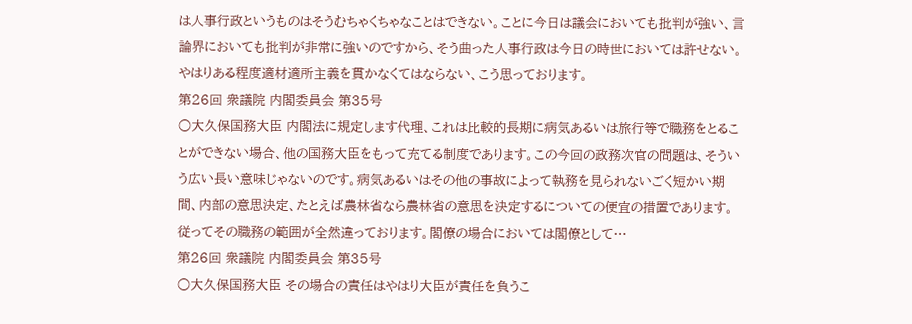は人事行政というものはそうむちゃくちゃなことはできない。ことに今日は議会においても批判が強い、言論界においても批判が非常に強いのですから、そう曲った人事行政は今日の時世においては許せない。やはりある程度適材適所主義を貫かなくてはならない、こう思っております。
第26回 衆議院 内閣委員会 第35号
○大久保国務大臣 内閣法に規定します代理、これは比較的長期に病気あるいは旅行等で職務をとることができない場合、他の国務大臣をもって充てる制度であります。この今回の政務次官の問題は、そういう広い長い意味じゃないのです。病気あるいはその他の事故によって執務を見られないごく短かい期間、内部の意思決定、たとえば農林省なら農林省の意思を決定するについての便宜の措置であります。従ってその職務の範囲が全然違っております。閣僚の場合においては閣僚として…
第26回 衆議院 内閣委員会 第35号
○大久保国務大臣 その場合の責任はやはり大臣が責任を負うこ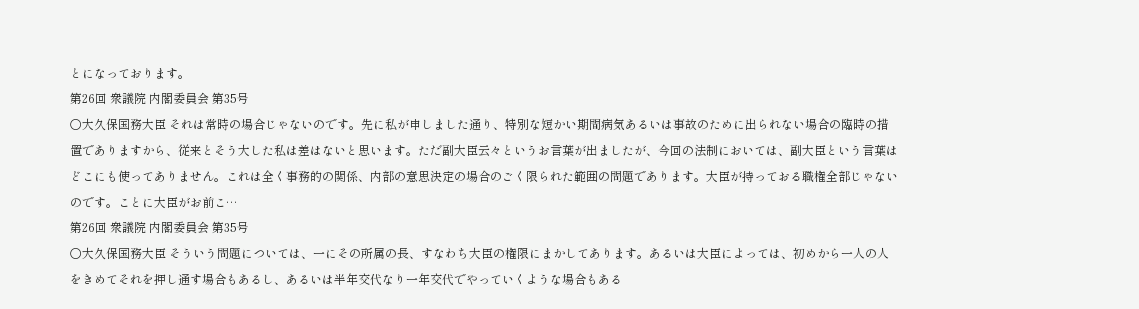とになっております。
第26回 衆議院 内閣委員会 第35号
○大久保国務大臣 それは常時の場合じゃないのです。先に私が申しました通り、特別な短かい期間病気あるいは事故のために出られない場合の臨時の措置でありますから、従来とそう大した私は差はないと思います。ただ副大臣云々というお言葉が出ましたが、今回の法制においては、副大臣という言葉はどこにも使ってありません。これは全く事務的の関係、内部の意思決定の場合のごく限られた範囲の問題であります。大臣が持っておる職権全部じゃないのです。ことに大臣がお前こ…
第26回 衆議院 内閣委員会 第35号
○大久保国務大臣 そういう問題については、一にその所属の長、すなわち大臣の権限にまかしてあります。あるいは大臣によっては、初めから一人の人をきめてそれを押し通す場合もあるし、あるいは半年交代なり一年交代でやっていくような場合もある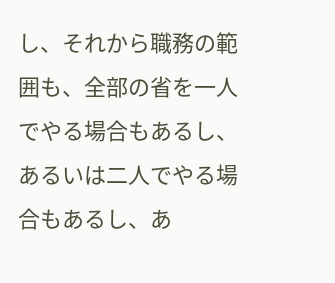し、それから職務の範囲も、全部の省を一人でやる場合もあるし、あるいは二人でやる場合もあるし、あ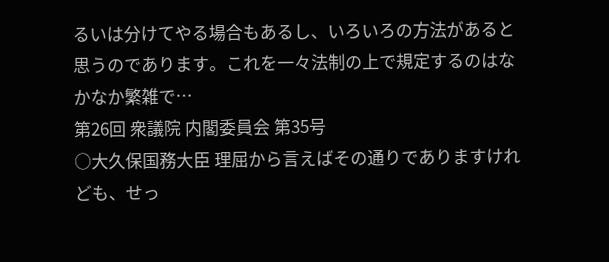るいは分けてやる場合もあるし、いろいろの方法があると思うのであります。これを一々法制の上で規定するのはなかなか繁雑で…
第26回 衆議院 内閣委員会 第35号
○大久保国務大臣 理屈から言えばその通りでありますけれども、せっ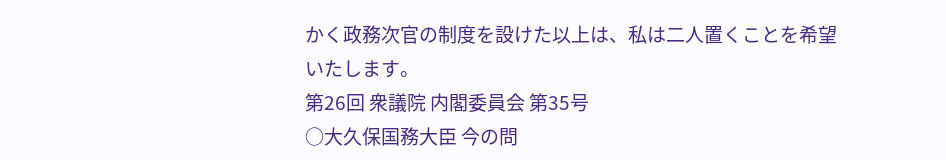かく政務次官の制度を設けた以上は、私は二人置くことを希望いたします。
第26回 衆議院 内閣委員会 第35号
○大久保国務大臣 今の問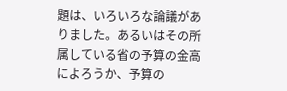題は、いろいろな論議がありました。あるいはその所属している省の予算の金高によろうか、予算の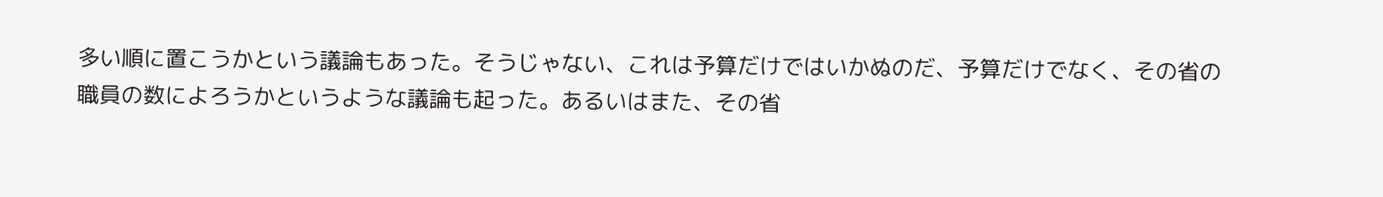多い順に置こうかという議論もあった。そうじゃない、これは予算だけではいかぬのだ、予算だけでなく、その省の職員の数によろうかというような議論も起った。あるいはまた、その省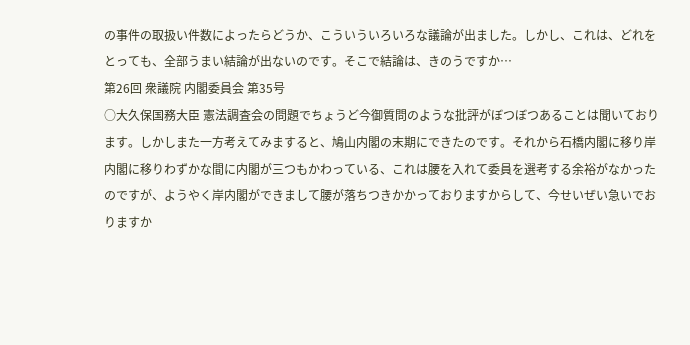の事件の取扱い件数によったらどうか、こういういろいろな議論が出ました。しかし、これは、どれをとっても、全部うまい結論が出ないのです。そこで結論は、きのうですか…
第26回 衆議院 内閣委員会 第35号
○大久保国務大臣 憲法調査会の問題でちょうど今御質問のような批評がぼつぼつあることは聞いております。しかしまた一方考えてみますると、鳩山内閣の末期にできたのです。それから石橋内閣に移り岸内閣に移りわずかな間に内閣が三つもかわっている、これは腰を入れて委員を選考する余裕がなかったのですが、ようやく岸内閣ができまして腰が落ちつきかかっておりますからして、今せいぜい急いでおりますか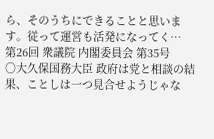ら、そのうちにできることと思います。従って運営も活発になってく…
第26回 衆議院 内閣委員会 第35号
○大久保国務大臣 政府は党と相談の結果、ことしは一つ見合せようじゃな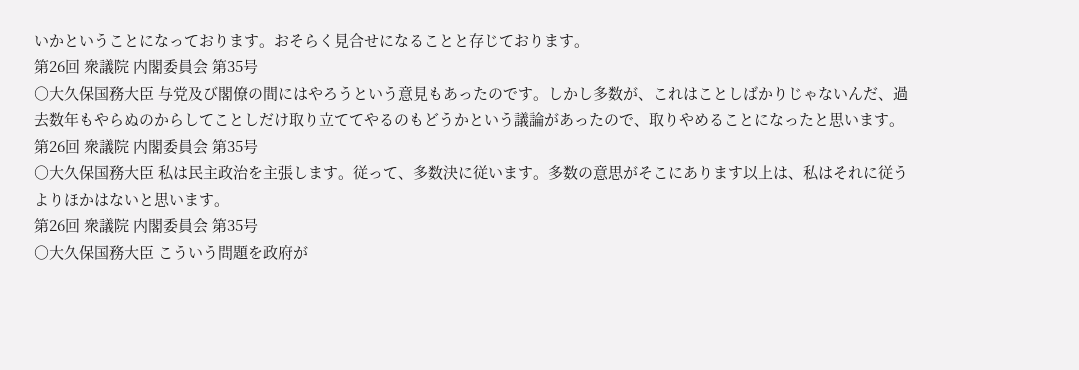いかということになっております。おそらく見合せになることと存じております。
第26回 衆議院 内閣委員会 第35号
○大久保国務大臣 与党及び閣僚の間にはやろうという意見もあったのです。しかし多数が、これはことしばかりじゃないんだ、過去数年もやらぬのからしてことしだけ取り立ててやるのもどうかという議論があったので、取りやめることになったと思います。
第26回 衆議院 内閣委員会 第35号
○大久保国務大臣 私は民主政治を主張します。従って、多数決に従います。多数の意思がそこにあります以上は、私はそれに従うよりほかはないと思います。
第26回 衆議院 内閣委員会 第35号
○大久保国務大臣 こういう問題を政府が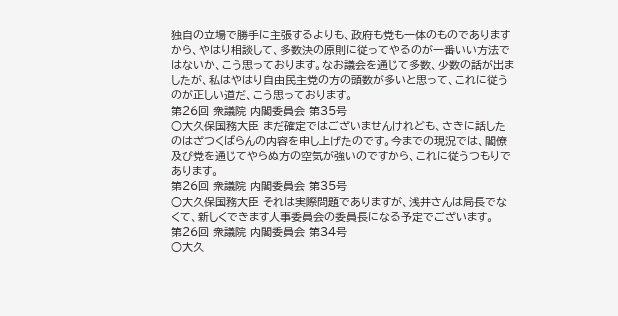独自の立場で勝手に主張するよりも、政府も党も一体のものでありますから、やはり相談して、多数決の原則に従ってやるのが一番いい方法ではないか、こう思っております。なお議会を通じて多数、少数の話が出ましたが、私はやはり自由民主党の方の頭数が多いと思って、これに従うのが正しい道だ、こう思っております。
第26回 衆議院 内閣委員会 第35号
○大久保国務大臣 まだ確定ではございませんけれども、さきに話したのはざつくばらんの内容を申し上げたのです。今までの現況では、閣僚及び党を通じてやらぬ方の空気が強いのですから、これに従うつもりであります。
第26回 衆議院 内閣委員会 第35号
○大久保国務大臣 それは実際問題でありますが、浅井さんは局長でなくて、新しくできます人事委員会の委員長になる予定でございます。
第26回 衆議院 内閣委員会 第34号
○大久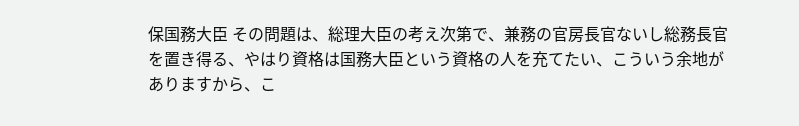保国務大臣 その問題は、総理大臣の考え次第で、兼務の官房長官ないし総務長官を置き得る、やはり資格は国務大臣という資格の人を充てたい、こういう余地がありますから、こ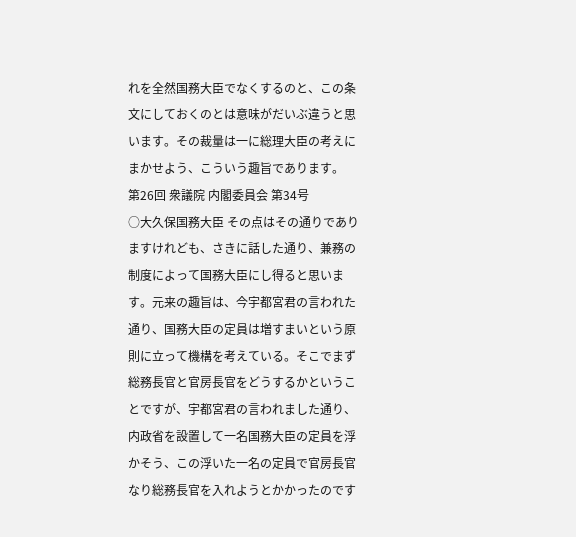れを全然国務大臣でなくするのと、この条文にしておくのとは意味がだいぶ違うと思います。その裁量は一に総理大臣の考えにまかせよう、こういう趣旨であります。
第26回 衆議院 内閣委員会 第34号
○大久保国務大臣 その点はその通りでありますけれども、さきに話した通り、兼務の制度によって国務大臣にし得ると思います。元来の趣旨は、今宇都宮君の言われた通り、国務大臣の定員は増すまいという原則に立って機構を考えている。そこでまず総務長官と官房長官をどうするかということですが、宇都宮君の言われました通り、内政省を設置して一名国務大臣の定員を浮かそう、この浮いた一名の定員で官房長官なり総務長官を入れようとかかったのです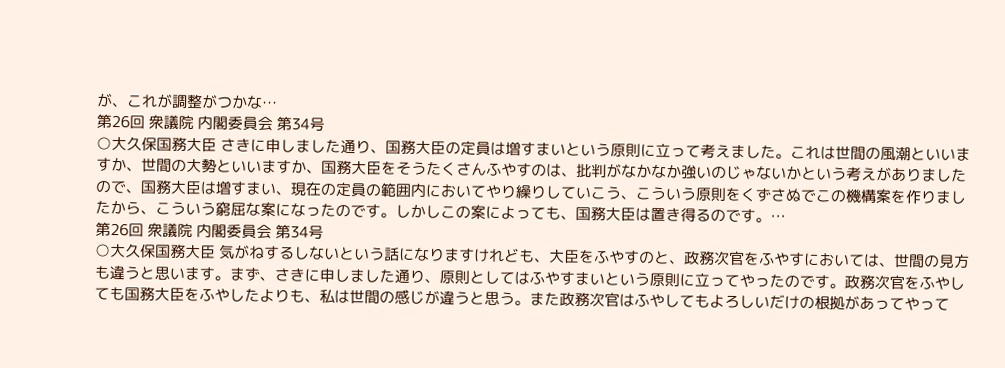が、これが調整がつかな…
第26回 衆議院 内閣委員会 第34号
○大久保国務大臣 さきに申しました通り、国務大臣の定員は増すまいという原則に立って考えました。これは世間の風潮といいますか、世間の大勢といいますか、国務大臣をそうたくさんふやすのは、批判がなかなか強いのじゃないかという考えがありましたので、国務大臣は増すまい、現在の定員の範囲内においてやり繰りしていこう、こういう原則をくずさぬでこの機構案を作りましたから、こういう窮屈な案になったのです。しかしこの案によっても、国務大臣は置き得るのです。…
第26回 衆議院 内閣委員会 第34号
○大久保国務大臣 気がねするしないという話になりますけれども、大臣をふやすのと、政務次官をふやすにおいては、世間の見方も違うと思います。まず、さきに申しました通り、原則としてはふやすまいという原則に立ってやったのです。政務次官をふやしても国務大臣をふやしたよりも、私は世間の感じが違うと思う。また政務次官はふやしてもよろしいだけの根拠があってやって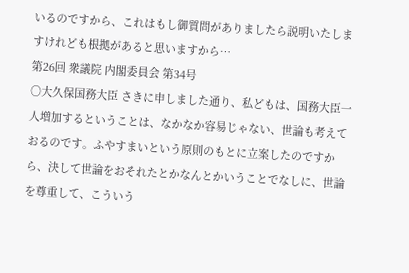いるのですから、これはもし御質問がありましたら説明いたしますけれども根拠があると思いますから…
第26回 衆議院 内閣委員会 第34号
○大久保国務大臣 さきに申しました通り、私どもは、国務大臣一人増加するということは、なかなか容易じゃない、世論も考えておるのです。ふやすまいという原則のもとに立案したのですから、決して世論をおそれたとかなんとかいうことでなしに、世論を尊重して、こういう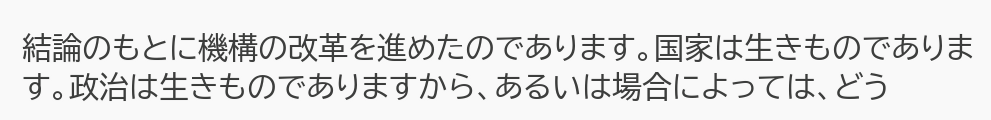結論のもとに機構の改革を進めたのであります。国家は生きものであります。政治は生きものでありますから、あるいは場合によっては、どう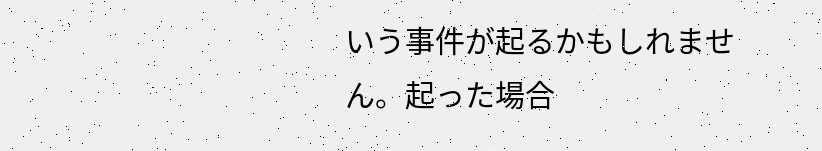いう事件が起るかもしれません。起った場合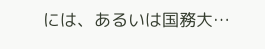には、あるいは国務大…